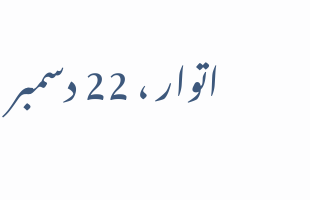اتوار ، 22 دسمبر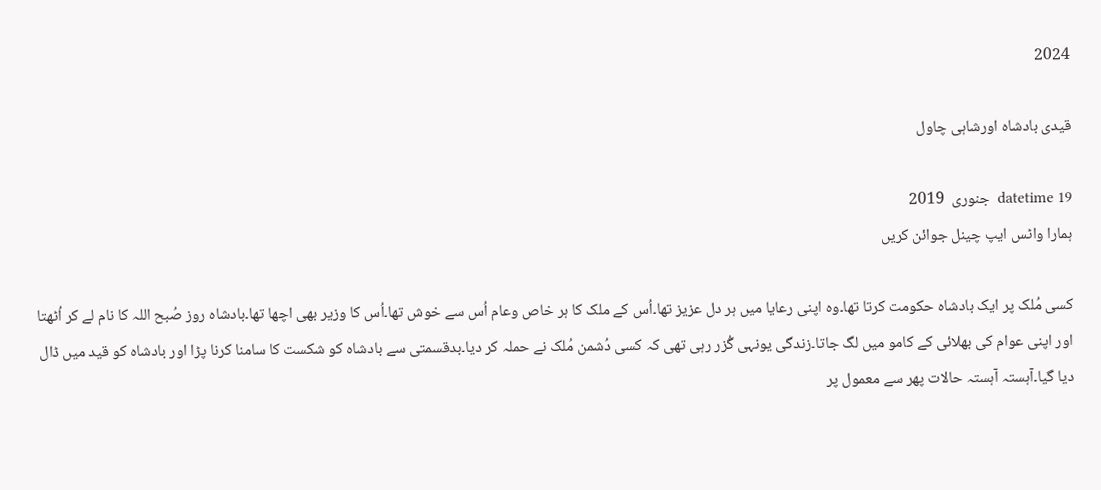2024

قیدی بادشاہ اورشاہی چاول

datetime 19  جنوری  2019
ہمارا واٹس ایپ چینل جوائن کریں

کسی مُلک پر ایک بادشاہ حکومت کرتا تھا۔وہ اپنی رعایا میں ہر دل عزیز تھا۔اُس کے ملک کا ہر خاص وعام اُس سے خوش تھا۔اُس کا وزیر بھی اچھا تھا۔بادشاہ روز صُبح اللہ کا نام لے کر اُٹھتا اور اپنی عوام کی بھلائی کے کامو میں لگ جاتا۔زندگی یونہی گُزر رہی تھی کہ کسی دُشمن مُلک نے حملہ کر دیا۔بدقسمتی سے بادشاہ کو شکست کا سامنا کرنا پڑا اور بادشاہ کو قید میں ڈال دیا گیا۔آہستہ آہستہ حالات پھر سے معمول پر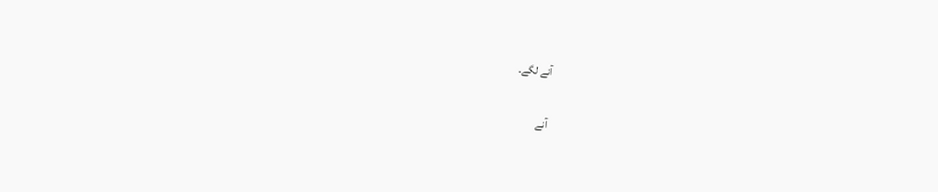آنے لگے۔

آنے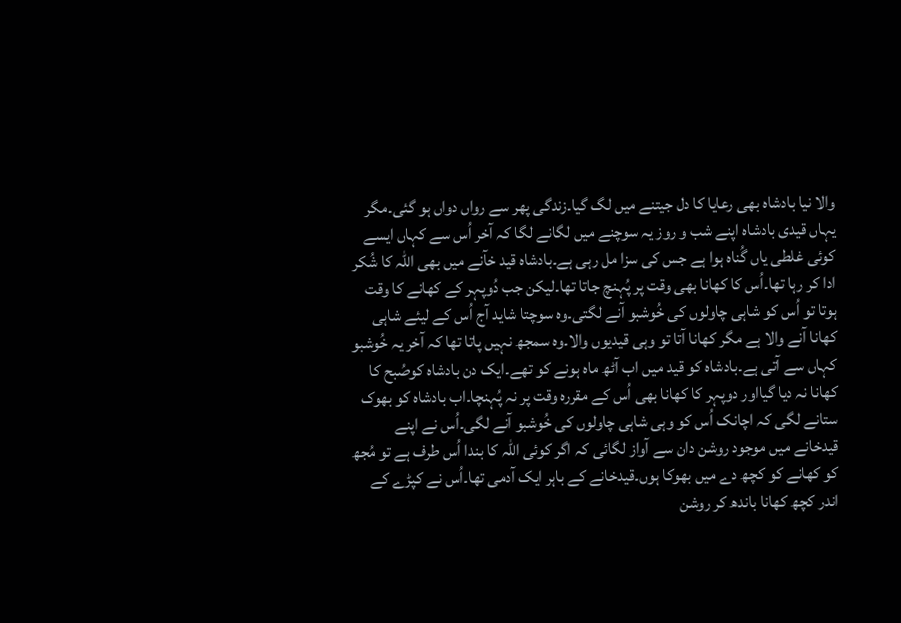والا نیا بادشاہ بھی رعایا کا دل جیتنے میں لگ گیا۔زندگی پھر سے رواں دواں ہو گئی۔مگر یہاں قیدی بادشاہ اپنے شب و روز یہ سوچنے میں لگانے لگا کہ آخر اُس سے کہاں ایسے کوئی غلطی یاں گُناہ ہوا ہے جس کی سزا مل رہی ہے۔بادشاہ قید خآنے میں بھی اللہ کا شُکر ادا کر رہا تھا۔اُس کا کھانا بھی وقت پر پُہنچ جاتا تھا۔لیکن جب دُوپہر کے کھانے کا وقت ہوتا تو اُس کو شاہی چاولوں کی خُوشبو آنے لگتی۔وہ سوچتا شاید آج اُس کے لیئے شاہی کھانا آنے والا ہے مگر کھانا آتا تو وہی قیدیوں والا۔وہ سمجھ نہیں پاتا تھا کہ آخر یہ خُوشبو کہاں سے آتی ہے۔بادشاہ کو قید میں اب آٹھ ماہ ہونے کو تھے۔ایک دن بادشاہ کوصُبح کا کھانا نہ دیا گیااور دوپہر کا کھانا بھی اُس کے مقررہ وقت پر نہ پُہنچا۔اب بادشاہ کو بھوک ستانے لگی کہ اچانک اُس کو وہی شاہی چاولوں کی خُوشبو آنے لگی۔اُس نے اپنے قیدخانے میں موجود روشن دان سے آواز لگائی کہ اگر کوئی اللہ کا بندا اُس طرف ہے تو مُجھ کو کھانے کو کچھ دے میں بھوکا ہوں۔قیدخانے کے باہر ایک آدمی تھا۔اُس نے کپڑے کے اندر کچھ کھانا باندھ کر روشن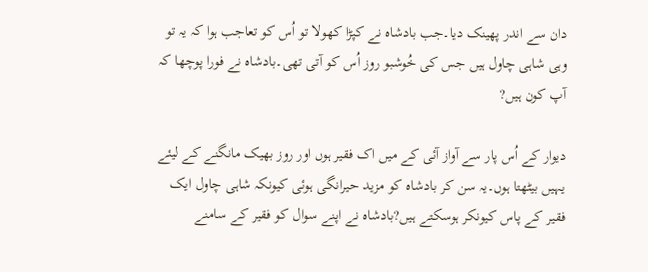دان سے اندر پھینک دیا۔جب بادشاہ نے کپڑا کھولا تو اُس کو تعاجب ہوا کہ یہ تو وہی شاہی چاول ہیں جس کی خُوشبو روز اُس کو آتی تھی۔بادشاہ نے فورا پوچھا کہ آپ کون ہیں?

دیوار کے اُس پار سے آواز آئی کے میں اک فقیر ہوں اور روز بھیک مانگنے کے لیئے یہیں بیٹھتا ہوں۔یہ سن کر بادشاہ کو مزید حیرانگی ہوئی کیونکہ شاہی چاول ایک فقیر کے پاس کیونکر ہوسکتے ہیں?بادشاہ نے اپنے سوال کو فقیر کے سامنے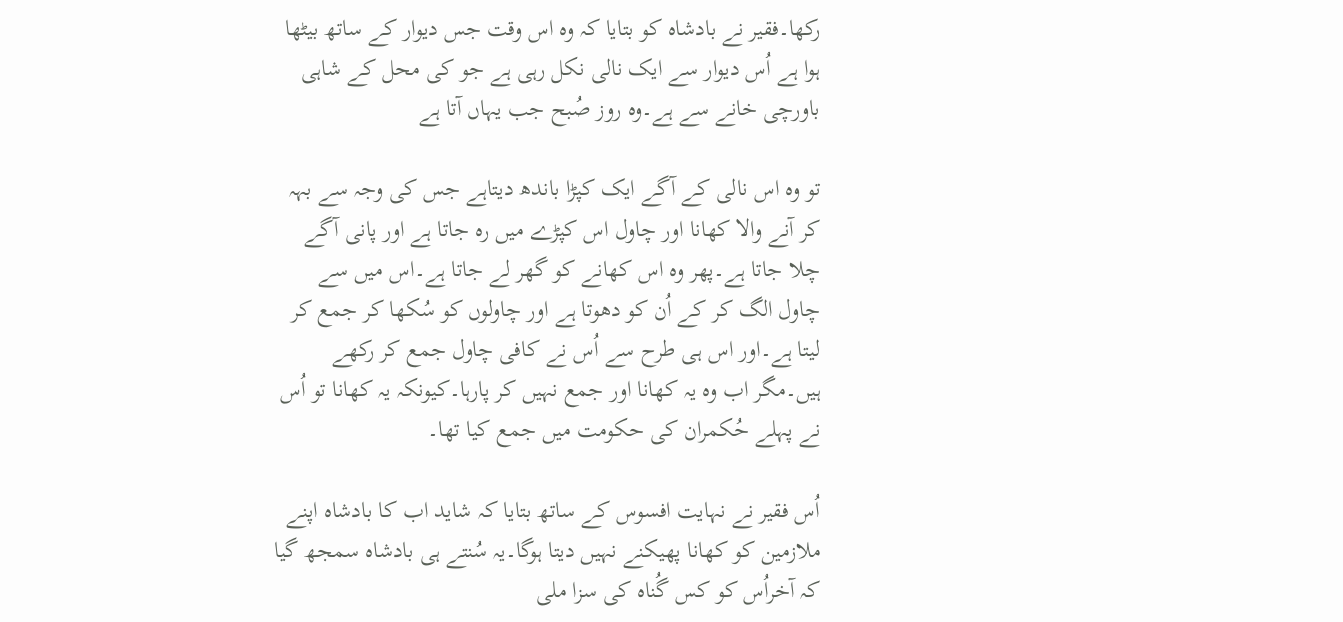رکھا۔فقیر نے بادشاہ کو بتایا کہ وہ اس وقت جس دیوار کے ساتھ بیٹھا ہوا ہے اُس دیوار سے ایک نالی نکل رہی ہے جو کی محل کے شاہی باورچی خانے سے ہے۔وہ روز صُبح جب یہاں آتا ہے

تو وہ اس نالی کے آگے ایک کپڑا باندھ دیتاہے جس کی وجہ سے بہہ کر آنے والا کھانا اور چاول اس کپڑے میں رہ جاتا ہے اور پانی آگے چلا جاتا ہے۔پھر وہ اس کھانے کو گھر لے جاتا ہے۔اس میں سے چاول الگ کر کے اُن کو دھوتا ہے اور چاولوں کو سُکھا کر جمع کر لیتا ہے۔اور اس ہی طرح سے اُس نے کافی چاول جمع کر رکھے ہیں۔مگر اب وہ یہ کھانا اور جمع نہیں کر پارہا۔کیونکہ یہ کھانا تو اُس نے پہلے حُکمران کی حکومت میں جمع کیا تھا۔

اُس فقیر نے نہایت افسوس کے ساتھ بتایا کہ شاید اب کا بادشاہ اپنے ملازمین کو کھانا پھیکنے نہیں دیتا ہوگا۔یہ سُنتے ہی بادشاہ سمجھ گیا کہ آخراُس کو کس گُناہ کی سزا ملی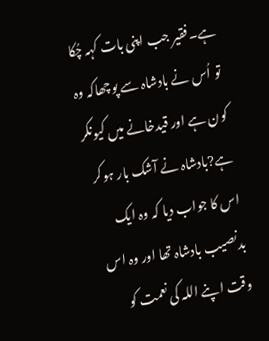ہے۔فقیر جب اپنی بات کہہ چُکا تو اُس نے بادشاہ سے پوچھاکہ وہ کون ہے اور قیدخانے میں کیونکر ہے?بادشاہ نے آشک بار ہوکر اس کا جواب دیا کہ وہ ایک بدنصیب بادشاہ تھا اور وہ اس وقت اپنے اللہ کی نعمت کو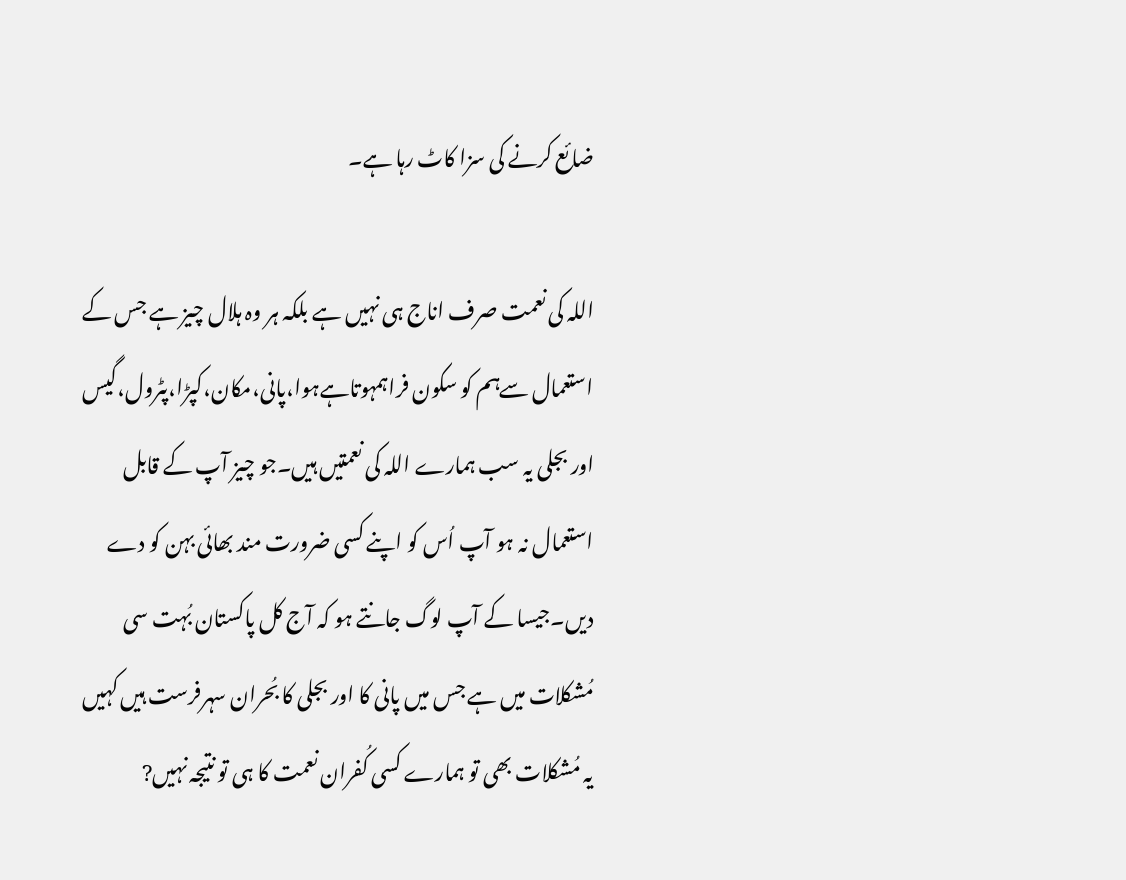ضائع کرنے کی سزا کاٹ رہا ہے۔

اللہ کی نعمت صرف اناج ہی نہیں ہے بلکہ ہر وہ ہلال چیز ہے جس کے استعمال سےہم کو سکون فراہمہوتاہےہوا،پانی،مکان،کپڑا،پٹرول،گیس اور بجلی یہ سب ہمارے اللہ کی نعمتیں ہیں۔جو چیز آپ کے قابل استعمال نہ ہو آپ اُس کو اپنے کسی ضرورت مند بھائی بہن کو دے دیں۔جیسا کے آپ لوگ جانتے ہو کہ آج کل پاکستان بُہت سی مُشکلات میں ہے جس میں پانی کا اور بجلی کا بُحران سہرفرست ہیں کہیں یہ مُشکلات بھی تو ہمارے کسی کُفران نعمت کا ہی تو نتیجہ نہیں?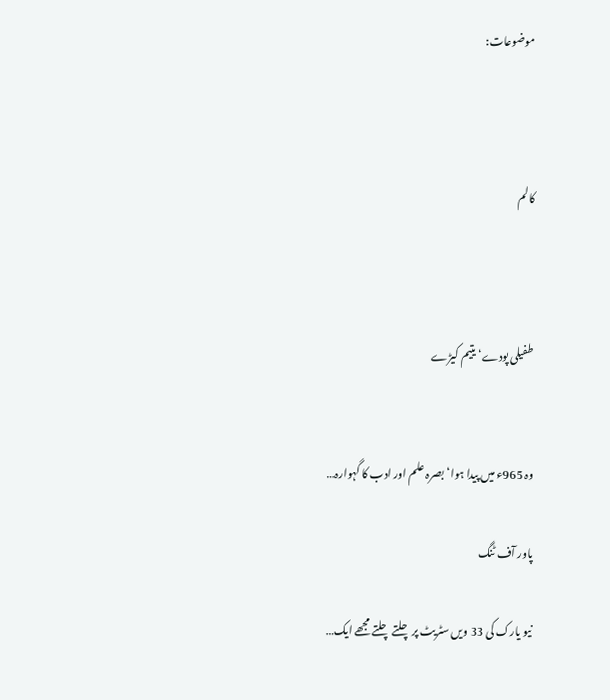موضوعات:



کالم



طفیلی پودے‘ یتیم کیڑے


وہ 965ء میں پیدا ہوا‘ بصرہ علم اور ادب کا گہوارہ…

پاور آف ٹنگ

نیو یارک کی 33 ویں سٹریٹ پر چلتے چلتے مجھے ایک…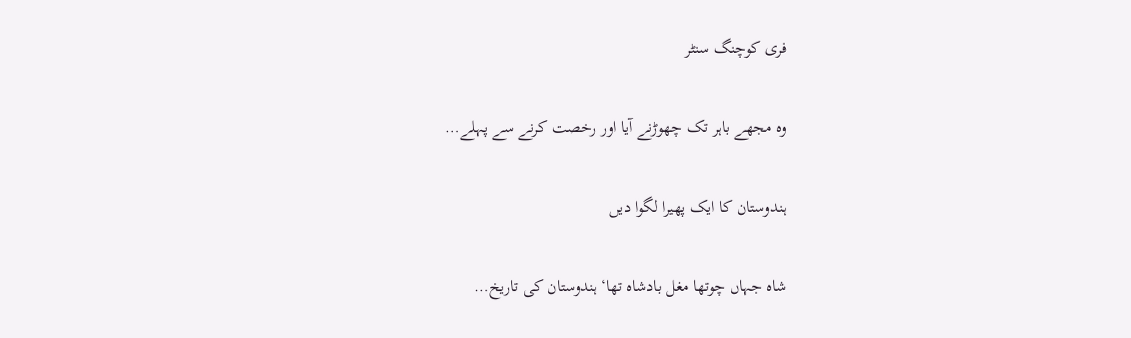فری کوچنگ سنٹر

وہ مجھے باہر تک چھوڑنے آیا اور رخصت کرنے سے پہلے…

ہندوستان کا ایک پھیرا لگوا دیں

شاہ جہاں چوتھا مغل بادشاہ تھا‘ ہندوستان کی تاریخ…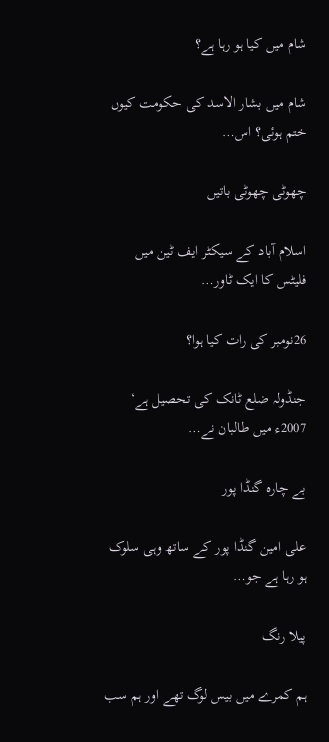شام میں کیا ہو رہا ہے؟

شام میں بشار الاسد کی حکومت کیوں ختم ہوئی؟ اس…

چھوٹی چھوٹی باتیں

اسلام آباد کے سیکٹر ایف ٹین میں فلیٹس کا ایک ٹاور…

26نومبر کی رات کیا ہوا؟

جنڈولہ ضلع ٹانک کی تحصیل ہے‘ 2007ء میں طالبان نے…

بے چارہ گنڈا پور

علی امین گنڈا پور کے ساتھ وہی سلوک ہو رہا ہے جو…

پیلا رنگ

ہم کمرے میں بیس لوگ تھے اور ہم سب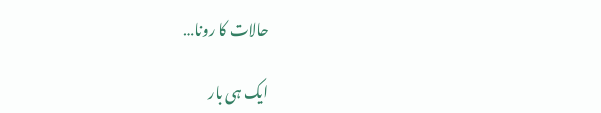حالات کا رونا…

ایک ہی بار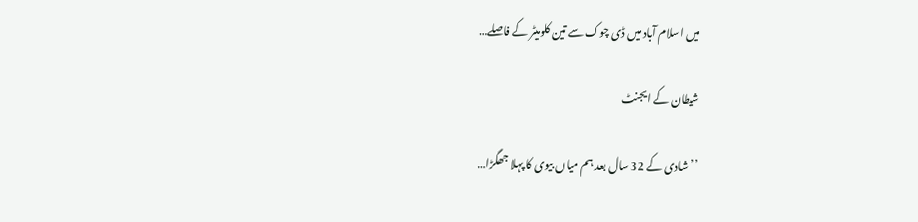میں اسلام آباد میں ڈی چوک سے تین کلومیٹر کے فاصلے…

شیطان کے ایجنٹ

’’شادی کے 32 سال بعد ہم میاں بیوی کا پہلا جھگڑا…